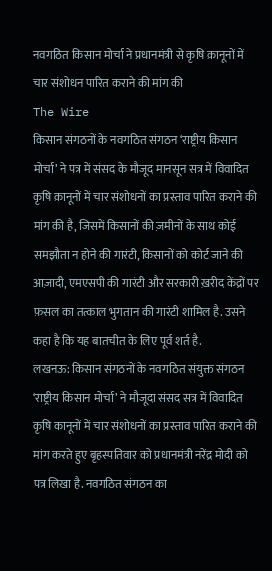नवगठित किसान मोर्चा ने प्रधानमंत्री से कृषि क़ानूनों में चार संशोधन पारित कराने की मांग की
The Wire
किसान संगठनों के नवगठित संगठन ‘राष्ट्रीय किसान मोर्चा’ ने पत्र में संसद के मौजूद मानसून सत्र में विवादित कृषि क़ानूनों में चार संशोधनों का प्रस्ताव पारित कराने की मांग की है, जिसमें किसानों की ज़मीनों के साथ कोई समझौता न होने की गारंटी, किसानों को कोर्ट जाने की आज़ादी, एमएसपी की गारंटी और सरकारी ख़रीद केंद्रों पर फ़सल का तत्काल भुगतान की गारंटी शामिल है. उसने कहा है कि यह बातचीत के लिए पूर्व शर्त है.
लखनऊ: किसान संगठनों के नवगठित संयुक्त संगठन ‘राष्ट्रीय किसान मोर्चा’ ने मौजूदा संसद सत्र में विवादित कृषि कानूनों में चार संशोधनों का प्रस्ताव पारित कराने की मांग करते हुए बृहस्पतिवार को प्रधानमंत्री नरेंद्र मोदी को पत्र लिखा है. नवगठित संगठन का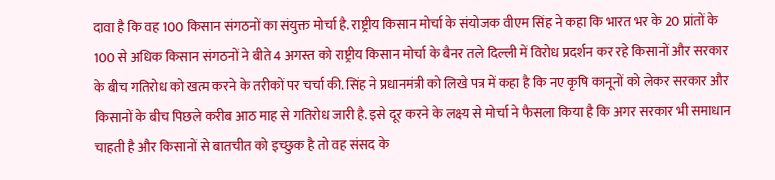दावा है कि वह 100 किसान संगठनों का संयुक्त मोर्चा है. राष्ट्रीय किसान मोर्चा के संयोजक वीएम सिंह ने कहा कि भारत भर के 20 प्रांतों के 100 से अधिक किसान संगठनों ने बीते 4 अगस्त को राष्ट्रीय किसान मोर्चा के बैनर तले दिल्ली में विरोध प्रदर्शन कर रहे किसानों और सरकार के बीच गतिरोध को खत्म करने के तरीकों पर चर्चा की. सिंह ने प्रधानमंत्री को लिखे पत्र में कहा है कि नए कृषि कानूनों को लेकर सरकार और किसानों के बीच पिछले करीब आठ माह से गतिरोध जारी है. इसे दूर करने के लक्ष्य से मोर्चा ने फैसला किया है कि अगर सरकार भी समाधान चाहती है और किसानों से बातचीत को इच्छुक है तो वह संसद के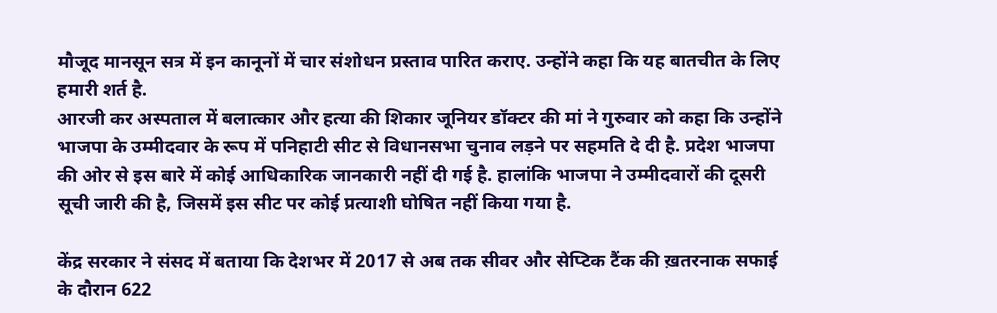मौजूद मानसून सत्र में इन कानूनों में चार संशोधन प्रस्ताव पारित कराए. उन्होंने कहा कि यह बातचीत के लिए हमारी शर्त है.
आरजी कर अस्पताल में बलात्कार और हत्या की शिकार जूनियर डॉक्टर की मां ने गुरुवार को कहा कि उन्होंने भाजपा के उम्मीदवार के रूप में पनिहाटी सीट से विधानसभा चुनाव लड़ने पर सहमति दे दी है. प्रदेश भाजपा की ओर से इस बारे में कोई आधिकारिक जानकारी नहीं दी गई है. हालांकि भाजपा ने उम्मीदवारों की दूसरी सूची जारी की है, जिसमें इस सीट पर कोई प्रत्याशी घोषित नहीं किया गया है.

केंद्र सरकार ने संसद में बताया कि देशभर में 2017 से अब तक सीवर और सेप्टिक टैंक की ख़तरनाक सफाई के दौरान 622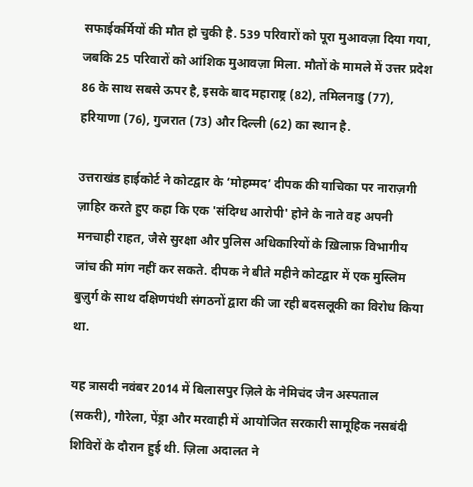सफाईकर्मियों की मौत हो चुकी है. 539 परिवारों को पूरा मुआवज़ा दिया गया, जबकि 25 परिवारों को आंशिक मुआवज़ा मिला. मौतों के मामले में उत्तर प्रदेश 86 के साथ सबसे ऊपर है, इसके बाद महाराष्ट्र (82), तमिलनाडु (77), हरियाणा (76), गुजरात (73) और दिल्ली (62) का स्थान है.

उत्तराखंड हाईकोर्ट ने कोटद्वार के ‘मोहम्मद’ दीपक की याचिका पर नाराज़गी ज़ाहिर करते हुए कहा कि एक 'संदिग्ध आरोपी' होने के नाते वह अपनी मनचाही राहत, जैसे सुरक्षा और पुलिस अधिकारियों के ख़िलाफ़ विभागीय जांच की मांग नहीं कर सकते. दीपक ने बीते महीने कोटद्वार में एक मुस्लिम बुज़ुर्ग के साथ दक्षिणपंथी संगठनों द्वारा की जा रही बदसलूकी का विरोध किया था.

यह त्रासदी नवंबर 2014 में बिलासपुर ज़िले के नेमिचंद जैन अस्पताल (सकरी), गौरेला, पेंड्रा और मरवाही में आयोजित सरकारी सामूहिक नसबंदी शिविरों के दौरान हुई थी. ज़िला अदालत ने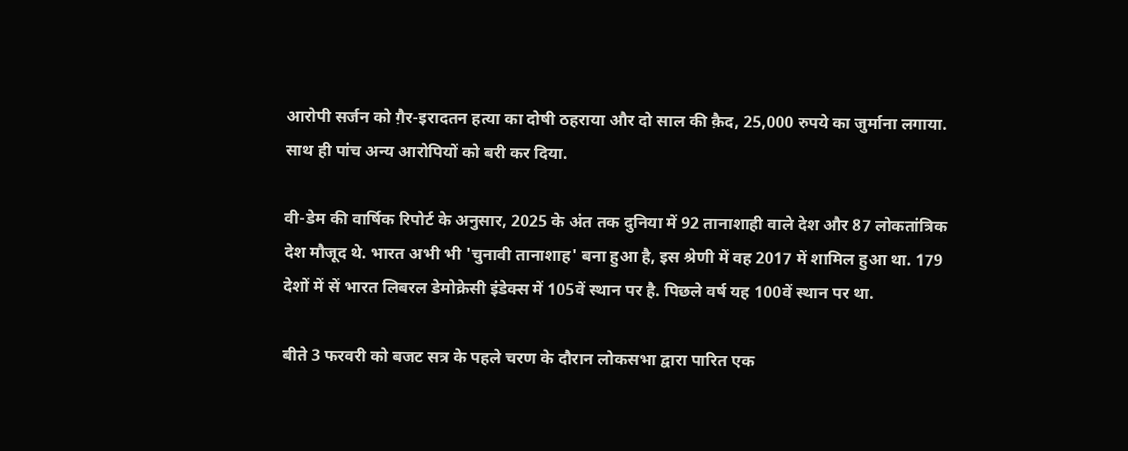आरोपी सर्जन को ग़ैर-इरादतन हत्या का दोषी ठहराया और दो साल की क़ैद, 25,000 रुपये का जुर्माना लगाया. साथ ही पांच अन्य आरोपियों को बरी कर दिया.

वी-डेम की वार्षिक रिपोर्ट के अनुसार, 2025 के अंत तक दुनिया में 92 तानाशाही वाले देश और 87 लोकतांत्रिक देश मौजूद थे. भारत अभी भी 'चुनावी तानाशाह' बना हुआ है, इस श्रेणी में वह 2017 में शामिल हुआ था. 179 देशों में सें भारत लिबरल डेमोक्रेसी इंडेक्स में 105वें स्थान पर है. पिछले वर्ष यह 100वें स्थान पर था.

बीते 3 फरवरी को बजट सत्र के पहले चरण के दौरान लोकसभा द्वारा पारित एक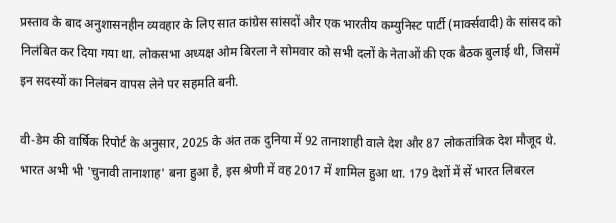प्रस्ताव के बाद अनुशासनहीन व्यवहार के लिए सात कांग्रेस सांसदों और एक भारतीय कम्युनिस्ट पार्टी (मार्क्सवादी) के सांसद को निलंबित कर दिया गया था. लोकसभा अध्यक्ष ओम बिरला ने सोमवार को सभी दलों के नेताओं की एक बैठक बुलाई थी, जिसमें इन सदस्यों का निलंबन वापस लेने पर सहमति बनी.

वी-डेम की वार्षिक रिपोर्ट के अनुसार, 2025 के अंत तक दुनिया में 92 तानाशाही वाले देश और 87 लोकतांत्रिक देश मौजूद थे. भारत अभी भी 'चुनावी तानाशाह' बना हुआ है, इस श्रेणी में वह 2017 में शामिल हुआ था. 179 देशों में सें भारत लिबरल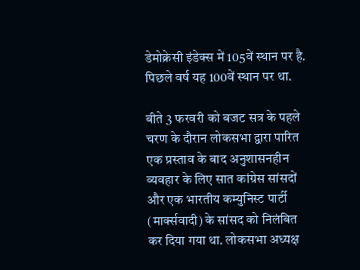डेमोक्रेसी इंडेक्स में 105वें स्थान पर है. पिछले वर्ष यह 100वें स्थान पर था.

बीते 3 फरवरी को बजट सत्र के पहले चरण के दौरान लोकसभा द्वारा पारित एक प्रस्ताव के बाद अनुशासनहीन व्यवहार के लिए सात कांग्रेस सांसदों और एक भारतीय कम्युनिस्ट पार्टी (मार्क्सवादी) के सांसद को निलंबित कर दिया गया था. लोकसभा अध्यक्ष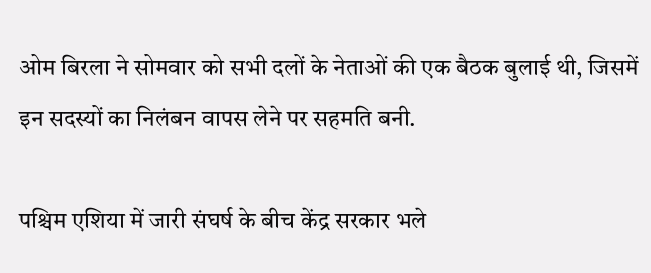ओम बिरला ने सोमवार को सभी दलों के नेताओं की एक बैठक बुलाई थी, जिसमें इन सदस्यों का निलंबन वापस लेने पर सहमति बनी.

पश्चिम एशिया में जारी संघर्ष के बीच केंद्र सरकार भले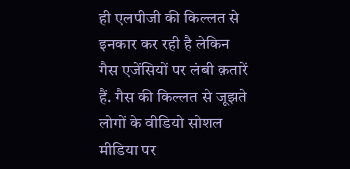ही एलपीजी की किल्लत से इनकार कर रही है लेकिन गैस एजेंसियों पर लंबी क़तारें हैं. गैस की किल्लत से जूझते लोगों के वीडियो सोशल मीडिया पर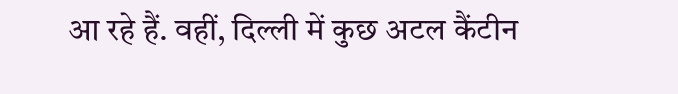आ रहे हैं. वहीं, दिल्ली में कुछ अटल कैंटीन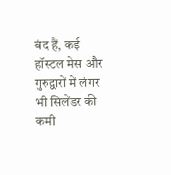बंद हैं, कई हॉस्टल मेस और गुरुद्वारों में लंगर भी सिलेंडर की कमी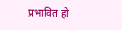प्रभावित हो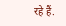रहे हैं.